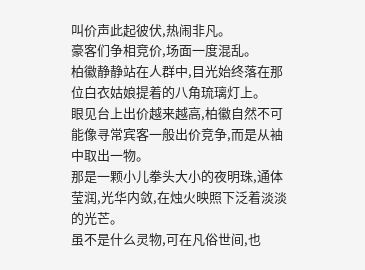叫价声此起彼伏,热闹非凡。
豪客们争相竞价,场面一度混乱。
柏徽静静站在人群中,目光始终落在那位白衣姑娘提着的八角琉璃灯上。
眼见台上出价越来越高,柏徽自然不可能像寻常宾客一般出价竞争,而是从袖中取出一物。
那是一颗小儿拳头大小的夜明珠,通体莹润,光华内敛,在烛火映照下泛着淡淡的光芒。
虽不是什么灵物,可在凡俗世间,也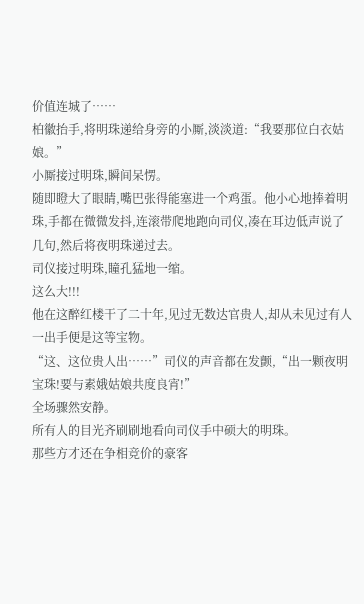价值连城了……
柏徽抬手,将明珠递给身旁的小厮,淡淡道:“我要那位白衣姑娘。”
小厮接过明珠,瞬间呆愣。
随即瞪大了眼睛,嘴巴张得能塞进一个鸡蛋。他小心地捧着明珠,手都在微微发抖,连滚带爬地跑向司仪,凑在耳边低声说了几句,然后将夜明珠递过去。
司仪接过明珠,瞳孔猛地一缩。
这么大!!!
他在这醉红楼干了二十年,见过无数达官贵人,却从未见过有人一出手便是这等宝物。
“这、这位贵人出……”司仪的声音都在发颤,“出一颗夜明宝珠!要与素娥姑娘共度良宵!”
全场骤然安静。
所有人的目光齐刷刷地看向司仪手中硕大的明珠。
那些方才还在争相竞价的豪客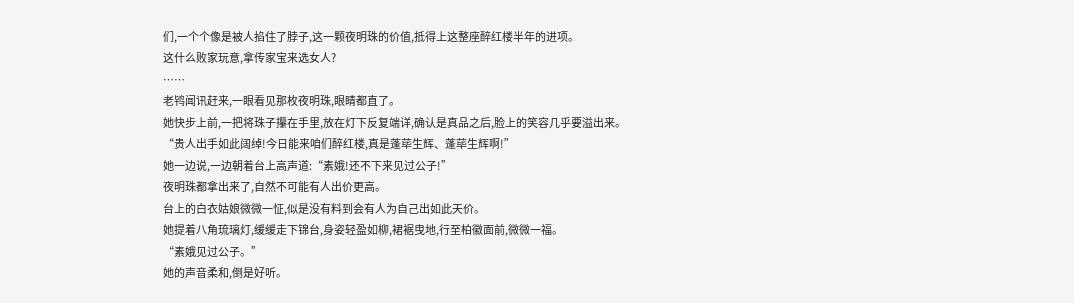们,一个个像是被人掐住了脖子,这一颗夜明珠的价值,抵得上这整座醉红楼半年的进项。
这什么败家玩意,拿传家宝来选女人?
……
老鸨闻讯赶来,一眼看见那枚夜明珠,眼睛都直了。
她快步上前,一把将珠子攥在手里,放在灯下反复端详,确认是真品之后,脸上的笑容几乎要溢出来。
“贵人出手如此阔绰!今日能来咱们醉红楼,真是蓬荜生辉、蓬荜生辉啊!”
她一边说,一边朝着台上高声道:“素娥!还不下来见过公子!”
夜明珠都拿出来了,自然不可能有人出价更高。
台上的白衣姑娘微微一怔,似是没有料到会有人为自己出如此天价。
她提着八角琉璃灯,缓缓走下锦台,身姿轻盈如柳,裙裾曳地,行至柏徽面前,微微一福。
“素娥见过公子。”
她的声音柔和,倒是好听。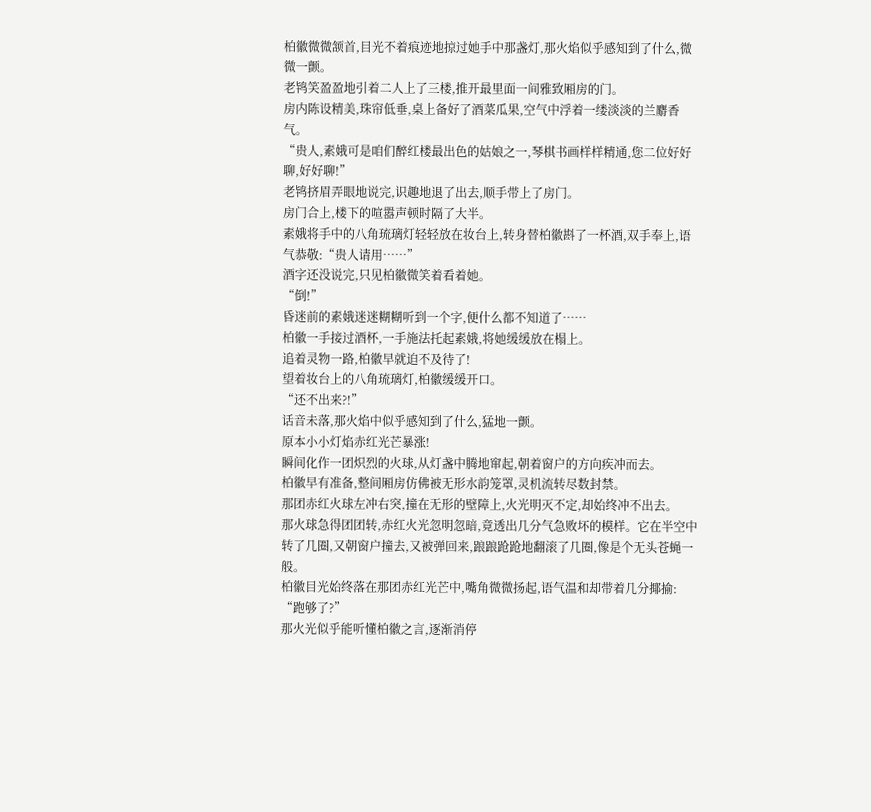柏徽微微颔首,目光不着痕迹地掠过她手中那盏灯,那火焰似乎感知到了什么,微微一颤。
老鸨笑盈盈地引着二人上了三楼,推开最里面一间雅致厢房的门。
房内陈设精美,珠帘低垂,桌上备好了酒菜瓜果,空气中浮着一缕淡淡的兰麝香气。
“贵人,素娥可是咱们醉红楼最出色的姑娘之一,琴棋书画样样精通,您二位好好聊,好好聊!”
老鸨挤眉弄眼地说完,识趣地退了出去,顺手带上了房门。
房门合上,楼下的喧嚣声顿时隔了大半。
素娥将手中的八角琉璃灯轻轻放在妆台上,转身替柏徽斟了一杯酒,双手奉上,语气恭敬:“贵人请用……”
酒字还没说完,只见柏徽微笑着看着她。
“倒!”
昏迷前的素娥迷迷糊糊听到一个字,便什么都不知道了……
柏徽一手接过酒杯,一手施法托起素娥,将她缓缓放在榻上。
追着灵物一路,柏徽早就迫不及待了!
望着妆台上的八角琉璃灯,柏徽缓缓开口。
“还不出来?!”
话音未落,那火焰中似乎感知到了什么,猛地一颤。
原本小小灯焰赤红光芒暴涨!
瞬间化作一团炽烈的火球,从灯盏中腾地窜起,朝着窗户的方向疾冲而去。
柏徽早有准备,整间厢房仿佛被无形水韵笼罩,灵机流转尽数封禁。
那团赤红火球左冲右突,撞在无形的壁障上,火光明灭不定,却始终冲不出去。
那火球急得团团转,赤红火光忽明忽暗,竟透出几分气急败坏的模样。它在半空中转了几圈,又朝窗户撞去,又被弹回来,踉踉跄跄地翻滚了几圈,像是个无头苍蝇一般。
柏徽目光始终落在那团赤红光芒中,嘴角微微扬起,语气温和却带着几分揶揄:
“跑够了?”
那火光似乎能听懂柏徽之言,逐渐消停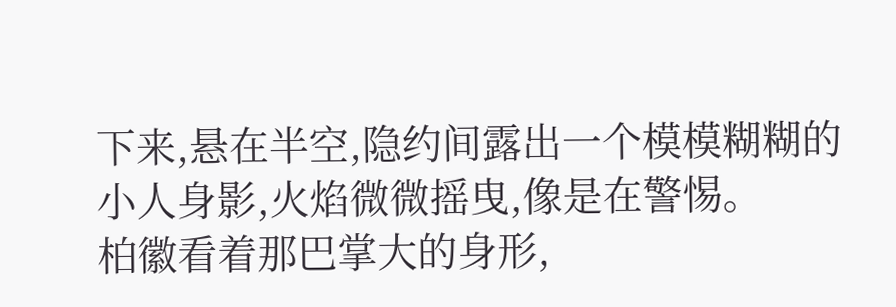下来,悬在半空,隐约间露出一个模模糊糊的小人身影,火焰微微摇曳,像是在警惕。
柏徽看着那巴掌大的身形,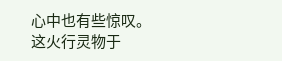心中也有些惊叹。
这火行灵物于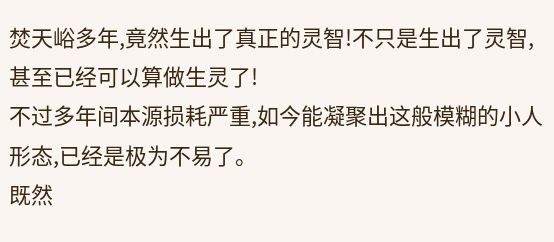焚天峪多年,竟然生出了真正的灵智!不只是生出了灵智,甚至已经可以算做生灵了!
不过多年间本源损耗严重,如今能凝聚出这般模糊的小人形态,已经是极为不易了。
既然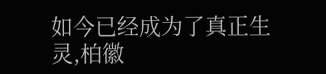如今已经成为了真正生灵,柏徽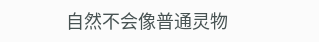自然不会像普通灵物